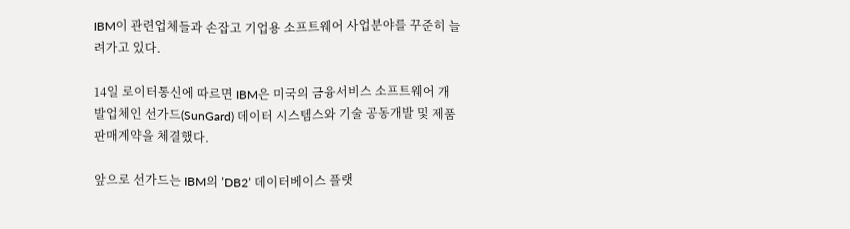IBM이 관련업체들과 손잡고 기업용 소프트웨어 사업분야를 꾸준히 늘려가고 있다.

14일 로이터통신에 따르면 IBM은 미국의 금융서비스 소프트웨어 개발업체인 선가드(SunGard) 데이터 시스템스와 기술 공동개발 및 제품 판매계약을 체결했다.

앞으로 선가드는 IBM의 ’DB2’ 데이터베이스 플랫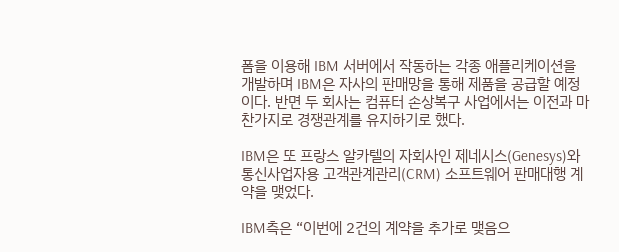폼을 이용해 IBM 서버에서 작동하는 각종 애플리케이션을 개발하며 IBM은 자사의 판매망을 통해 제품을 공급할 예정이다. 반면 두 회사는 컴퓨터 손상복구 사업에서는 이전과 마찬가지로 경쟁관계를 유지하기로 했다.

IBM은 또 프랑스 알카텔의 자회사인 제네시스(Genesys)와 통신사업자용 고객관계관리(CRM) 소프트웨어 판매대행 계약을 맺었다.

IBM측은 “이번에 2건의 계약을 추가로 맺음으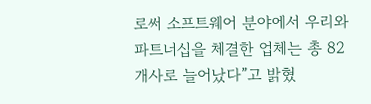로써 소프트웨어 분야에서 우리와 파트너십을 체결한 업체는 총 82개사로 늘어났다”고 밝혔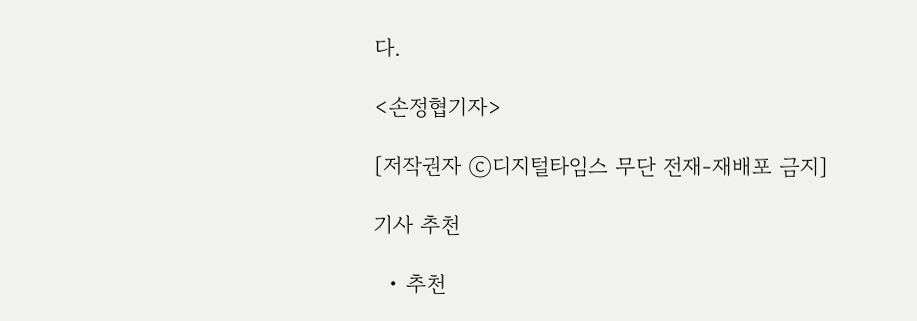다.

<손정협기자>

[저작권자 ⓒ디지털타임스 무단 전재-재배포 금지]

기사 추천

  • 추천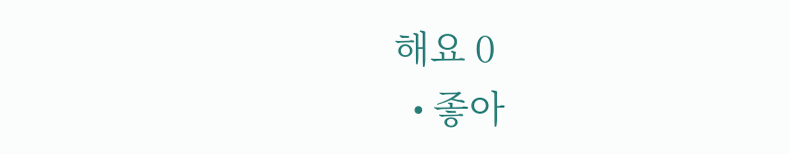해요 0
  • 좋아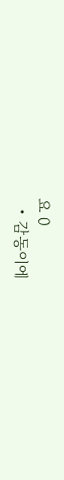요 0
  • 감동이에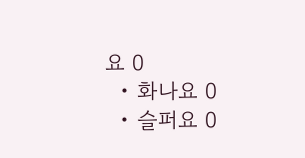요 0
  • 화나요 0
  • 슬퍼요 0